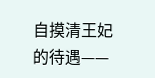自摸清王妃的待遇——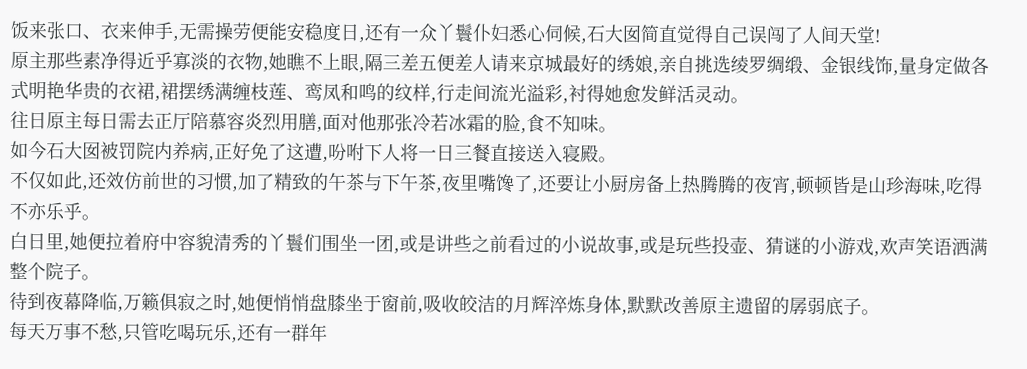饭来张口、衣来伸手,无需操劳便能安稳度日,还有一众丫鬟仆妇悉心伺候,石大囡简直觉得自己误闯了人间天堂!
原主那些素净得近乎寡淡的衣物,她瞧不上眼,隔三差五便差人请来京城最好的绣娘,亲自挑选绫罗绸缎、金银线饰,量身定做各式明艳华贵的衣裙,裙摆绣满缠枝莲、鸾凤和鸣的纹样,行走间流光溢彩,衬得她愈发鲜活灵动。
往日原主每日需去正厅陪慕容炎烈用膳,面对他那张冷若冰霜的脸,食不知味。
如今石大囡被罚院内养病,正好免了这遭,吩咐下人将一日三餐直接送入寝殿。
不仅如此,还效仿前世的习惯,加了精致的午茶与下午茶,夜里嘴馋了,还要让小厨房备上热腾腾的夜宵,顿顿皆是山珍海味,吃得不亦乐乎。
白日里,她便拉着府中容貌清秀的丫鬟们围坐一团,或是讲些之前看过的小说故事,或是玩些投壶、猜谜的小游戏,欢声笑语洒满整个院子。
待到夜幕降临,万籁俱寂之时,她便悄悄盘膝坐于窗前,吸收皎洁的月辉淬炼身体,默默改善原主遗留的孱弱底子。
每天万事不愁,只管吃喝玩乐,还有一群年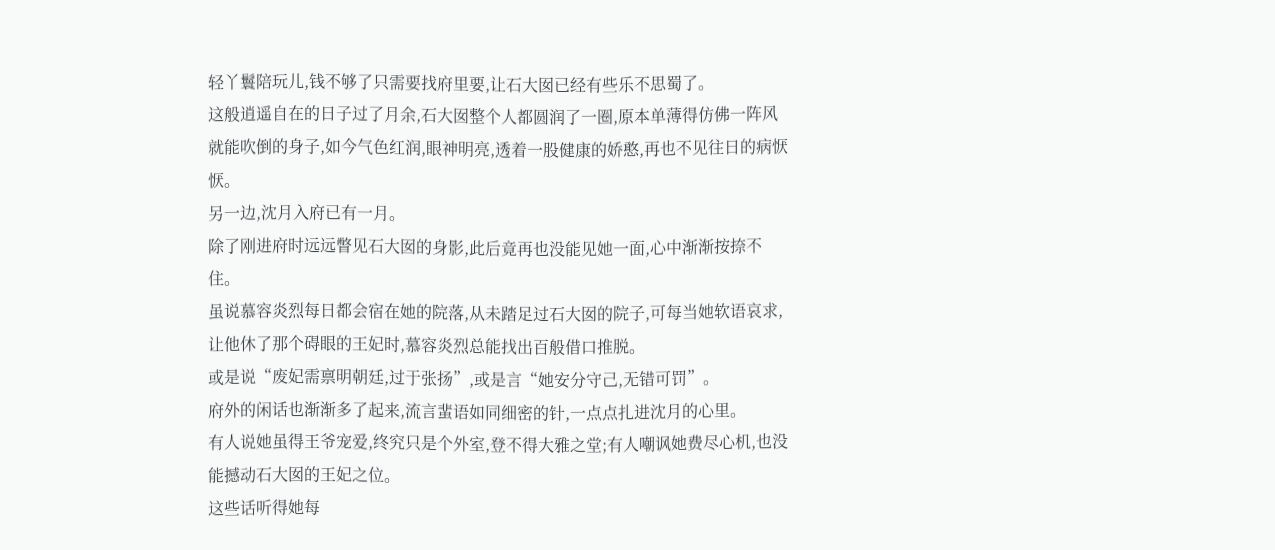轻丫鬟陪玩儿,钱不够了只需要找府里要,让石大囡已经有些乐不思蜀了。
这般逍遥自在的日子过了月余,石大囡整个人都圆润了一圈,原本单薄得仿佛一阵风就能吹倒的身子,如今气色红润,眼神明亮,透着一股健康的娇憨,再也不见往日的病恹恹。
另一边,沈月入府已有一月。
除了刚进府时远远瞥见石大囡的身影,此后竟再也没能见她一面,心中渐渐按捺不住。
虽说慕容炎烈每日都会宿在她的院落,从未踏足过石大囡的院子,可每当她软语哀求,让他休了那个碍眼的王妃时,慕容炎烈总能找出百般借口推脱。
或是说“废妃需禀明朝廷,过于张扬”,或是言“她安分守己,无错可罚”。
府外的闲话也渐渐多了起来,流言蜚语如同细密的针,一点点扎进沈月的心里。
有人说她虽得王爷宠爱,终究只是个外室,登不得大雅之堂;有人嘲讽她费尽心机,也没能撼动石大囡的王妃之位。
这些话听得她每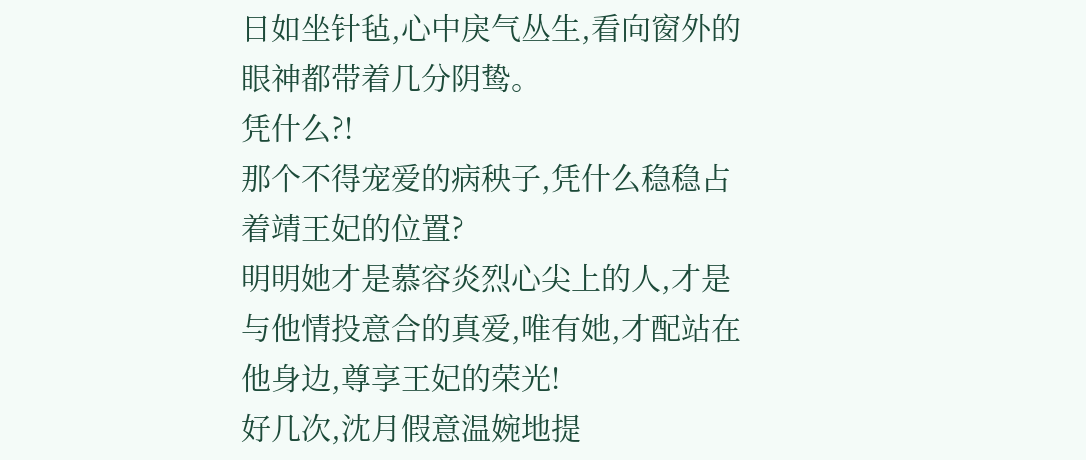日如坐针毡,心中戾气丛生,看向窗外的眼神都带着几分阴鸷。
凭什么?!
那个不得宠爱的病秧子,凭什么稳稳占着靖王妃的位置?
明明她才是慕容炎烈心尖上的人,才是与他情投意合的真爱,唯有她,才配站在他身边,尊享王妃的荣光!
好几次,沈月假意温婉地提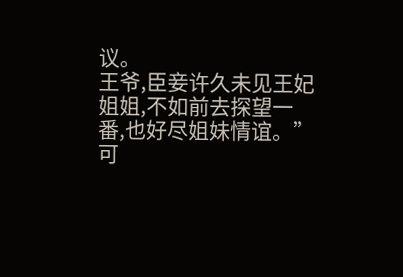议。
王爷,臣妾许久未见王妃姐姐,不如前去探望一番,也好尽姐妹情谊。”
可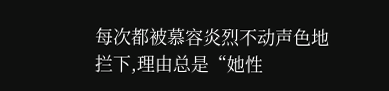每次都被慕容炎烈不动声色地拦下,理由总是“她性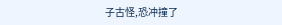子古怪,恐冲撞了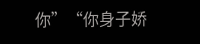你”“你身子娇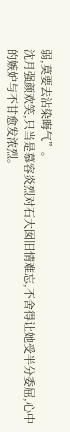弱,莫要去沾染晦气”。
沈月强颜欢笑,只当是慕容炎烈对石大囡旧情难忘,不舍得让她受半分委屈,心中的嫉妒与不甘愈发浓烈。